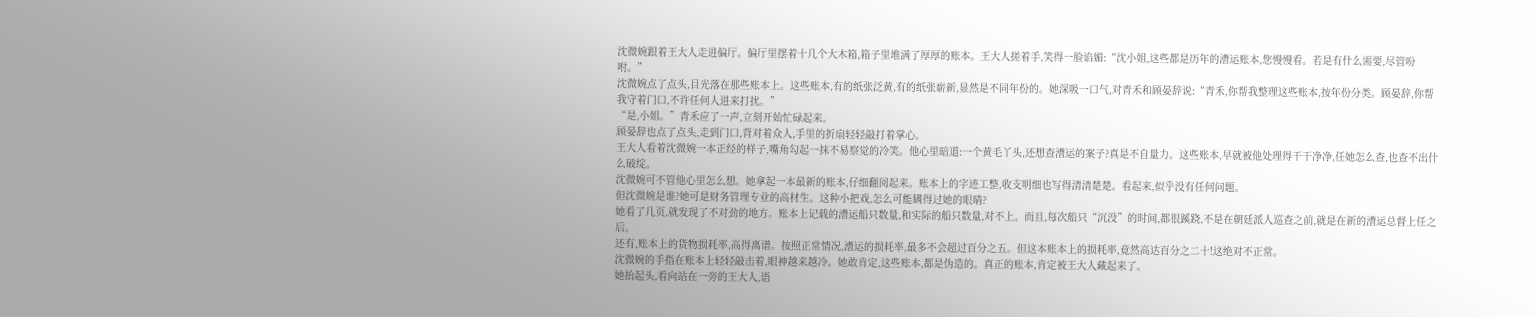沈微婉跟着王大人走进偏厅。偏厅里摆着十几个大木箱,箱子里堆满了厚厚的账本。王大人搓着手,笑得一脸谄媚:“沈小姐,这些都是历年的漕运账本,您慢慢看。若是有什么需要,尽管吩咐。”
沈微婉点了点头,目光落在那些账本上。这些账本,有的纸张泛黄,有的纸张崭新,显然是不同年份的。她深吸一口气,对青禾和顾晏辞说:“青禾,你帮我整理这些账本,按年份分类。顾晏辞,你帮我守着门口,不许任何人进来打扰。”
“是,小姐。”青禾应了一声,立刻开始忙碌起来。
顾晏辞也点了点头,走到门口,背对着众人,手里的折扇轻轻敲打着掌心。
王大人看着沈微婉一本正经的样子,嘴角勾起一抹不易察觉的冷笑。他心里暗道:一个黄毛丫头,还想查漕运的案子?真是不自量力。这些账本,早就被他处理得干干净净,任她怎么查,也查不出什么破绽。
沈微婉可不管他心里怎么想。她拿起一本最新的账本,仔细翻阅起来。账本上的字迹工整,收支明细也写得清清楚楚。看起来,似乎没有任何问题。
但沈微婉是谁?她可是财务管理专业的高材生。这种小把戏,怎么可能瞒得过她的眼睛?
她看了几页,就发现了不对劲的地方。账本上记载的漕运船只数量,和实际的船只数量,对不上。而且,每次船只“沉没”的时间,都很蹊跷,不是在朝廷派人巡查之前,就是在新的漕运总督上任之后。
还有,账本上的货物损耗率,高得离谱。按照正常情况,漕运的损耗率,最多不会超过百分之五。但这本账本上的损耗率,竟然高达百分之二十!这绝对不正常。
沈微婉的手指在账本上轻轻敲击着,眼神越来越冷。她敢肯定,这些账本,都是伪造的。真正的账本,肯定被王大人藏起来了。
她抬起头,看向站在一旁的王大人,语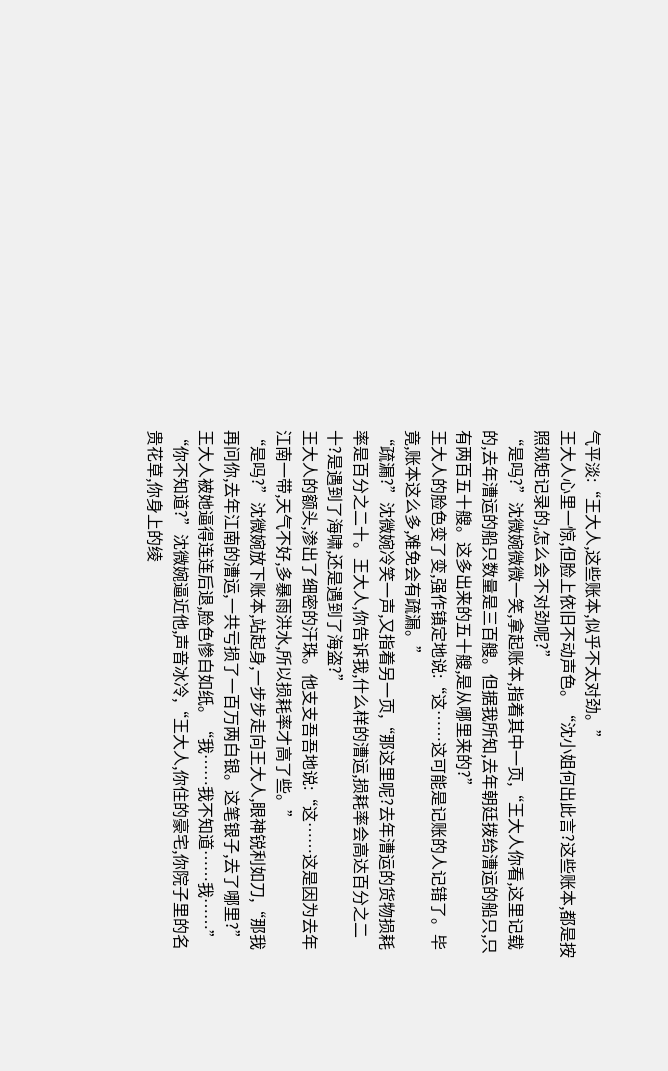气平淡:“王大人,这些账本,似乎不太对劲。”
王大人心里一惊,但脸上依旧不动声色。“沈小姐何出此言?这些账本,都是按照规矩记录的,怎么会不对劲呢?”
“是吗?”沈微婉微微一笑,拿起账本,指着其中一页,“王大人你看,这里记载的,去年漕运的船只数量是三百艘。但据我所知,去年朝廷拨给漕运的船只,只有两百五十艘。这多出来的五十艘,是从哪里来的?”
王大人的脸色变了变,强作镇定地说:“这……这可能是记账的人记错了。毕竟,账本这么多,难免会有疏漏。”
“疏漏?”沈微婉冷笑一声,又指着另一页,“那这里呢?去年漕运的货物损耗率是百分之二十。王大人,你告诉我,什么样的漕运,损耗率会高达百分之二十?是遇到了海啸,还是遇到了海盗?”
王大人的额头,渗出了细密的汗珠。他支支吾吾地说:“这……这是因为去年江南一带,天气不好,多暴雨洪水,所以损耗率才高了些。”
“是吗?”沈微婉放下账本,站起身,一步步走向王大人,眼神锐利如刀,“那我再问你,去年江南的漕运,一共亏损了一百万两白银。这笔银子,去了哪里?”
王大人被她逼得连连后退,脸色惨白如纸。“我……我不知道……我……”
“你不知道?”沈微婉逼近他,声音冰冷,“王大人,你住的豪宅,你院子里的名贵花草,你身上的绫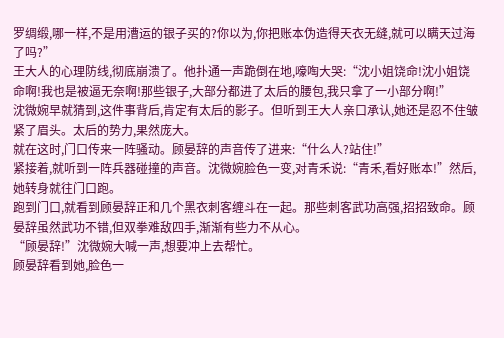罗绸缎,哪一样,不是用漕运的银子买的?你以为,你把账本伪造得天衣无缝,就可以瞒天过海了吗?”
王大人的心理防线,彻底崩溃了。他扑通一声跪倒在地,嚎啕大哭:“沈小姐饶命!沈小姐饶命啊!我也是被逼无奈啊!那些银子,大部分都进了太后的腰包,我只拿了一小部分啊!”
沈微婉早就猜到,这件事背后,肯定有太后的影子。但听到王大人亲口承认,她还是忍不住皱紧了眉头。太后的势力,果然庞大。
就在这时,门口传来一阵骚动。顾晏辞的声音传了进来:“什么人?站住!”
紧接着,就听到一阵兵器碰撞的声音。沈微婉脸色一变,对青禾说:“青禾,看好账本!”然后,她转身就往门口跑。
跑到门口,就看到顾晏辞正和几个黑衣刺客缠斗在一起。那些刺客武功高强,招招致命。顾晏辞虽然武功不错,但双拳难敌四手,渐渐有些力不从心。
“顾晏辞!”沈微婉大喊一声,想要冲上去帮忙。
顾晏辞看到她,脸色一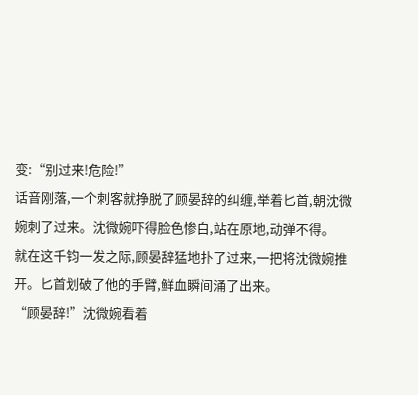变:“别过来!危险!”
话音刚落,一个刺客就挣脱了顾晏辞的纠缠,举着匕首,朝沈微婉刺了过来。沈微婉吓得脸色惨白,站在原地,动弹不得。
就在这千钧一发之际,顾晏辞猛地扑了过来,一把将沈微婉推开。匕首划破了他的手臂,鲜血瞬间涌了出来。
“顾晏辞!”沈微婉看着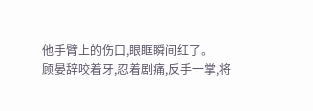他手臂上的伤口,眼眶瞬间红了。
顾晏辞咬着牙,忍着剧痛,反手一掌,将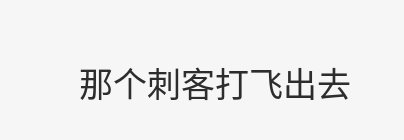那个刺客打飞出去